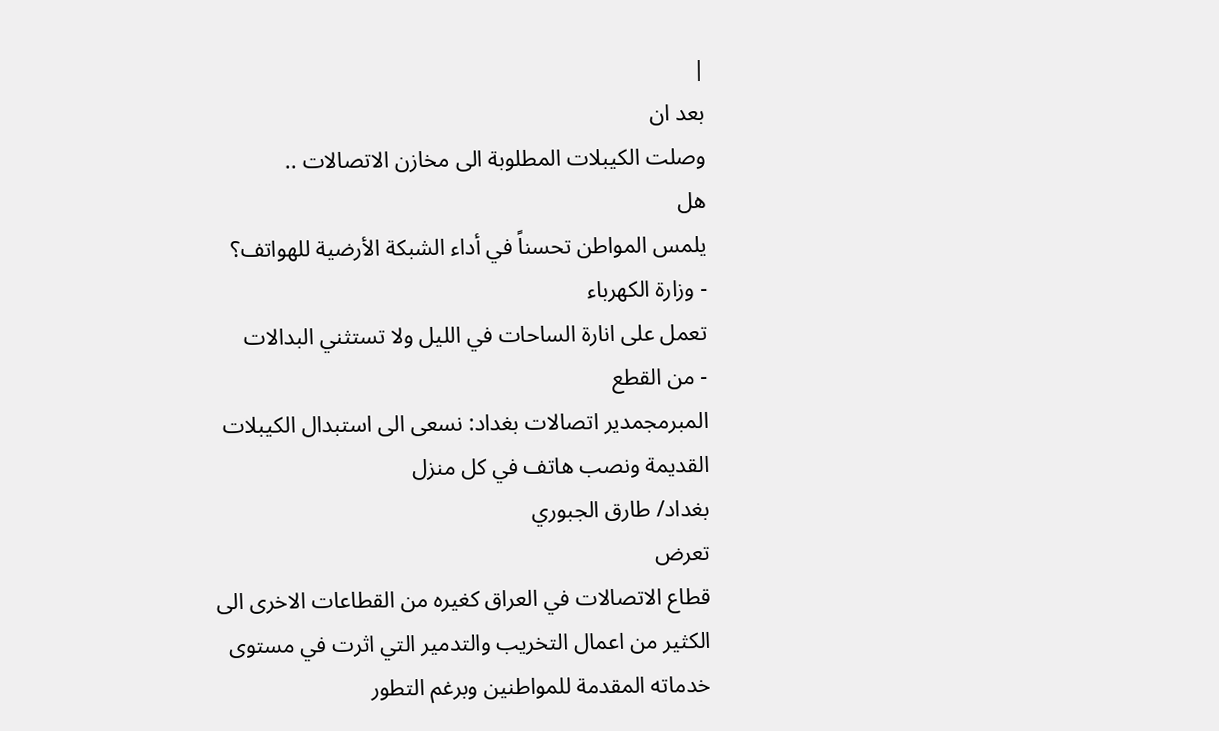|
بعد ان
وصلت الكيبلات المطلوبة الى مخازن الاتصالات ..
هل
يلمس المواطن تحسناً في أداء الشبكة الأرضية للهواتف؟
- وزارة الكهرباء
تعمل على انارة الساحات في الليل ولا تستثني البدالات
- من القطع
المبرمجمدير اتصالات بغداد: نسعى الى استبدال الكيبلات
القديمة ونصب هاتف في كل منزل
بغداد/ طارق الجبوري
تعرض
قطاع الاتصالات في العراق كغيره من القطاعات الاخرى الى
الكثير من اعمال التخريب والتدمير التي اثرت في مستوى
خدماته المقدمة للمواطنين وبرغم التطور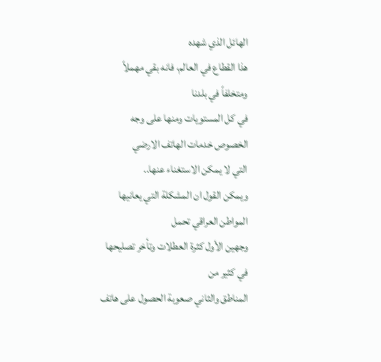الهائل الذي شهده
هذا القطاع في العالم، فانه بقي مهملاً ومتخلفاً في بلدنا
في كل المستويات ومنها على وجه الخصوص خدمات الهاتف الارضي
التي لا يمكن الاستغناء عنها..
ويمكن القول ان المشكلة التي يعانيها المواطن العراقي تحمل
وجهين الأول كثرة العطلات وتأخر تصليحها في كثير من
المناطق والثاني صعوبة الحصول على هاتف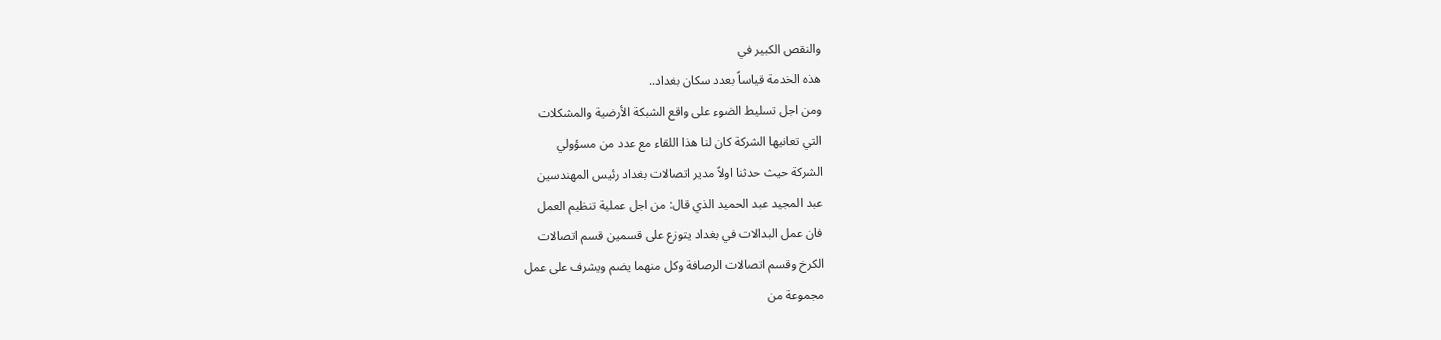والنقص الكبير في
هذه الخدمة قياساً بعدد سكان بغداد..
ومن اجل تسليط الضوء على واقع الشبكة الأرضية والمشكلات
التي تعانيها الشركة كان لنا هذا اللقاء مع عدد من مسؤولي
الشركة حيث حدثنا اولاً مدير اتصالات بغداد رئيس المهندسين
عبد المجيد عبد الحميد الذي قال: من اجل عملية تنظيم العمل
فان عمل البدالات في بغداد يتوزع على قسمين قسم اتصالات
الكرخ وقسم اتصالات الرصافة وكل منهما يضم ويشرف على عمل
مجموعة من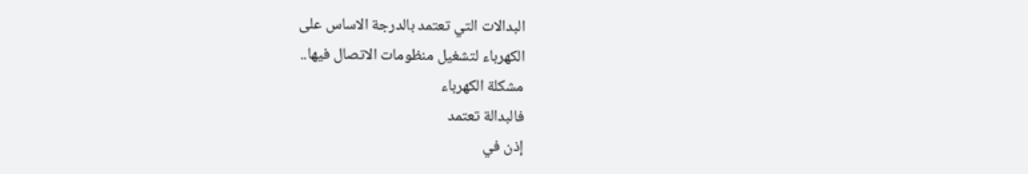البدالات التي تعتمد بالدرجة الاساس على
الكهرباء لتشغيل منظومات الاتصال فيها..
مشكلة الكهرباء
فالبدالة تعتمد
إذن في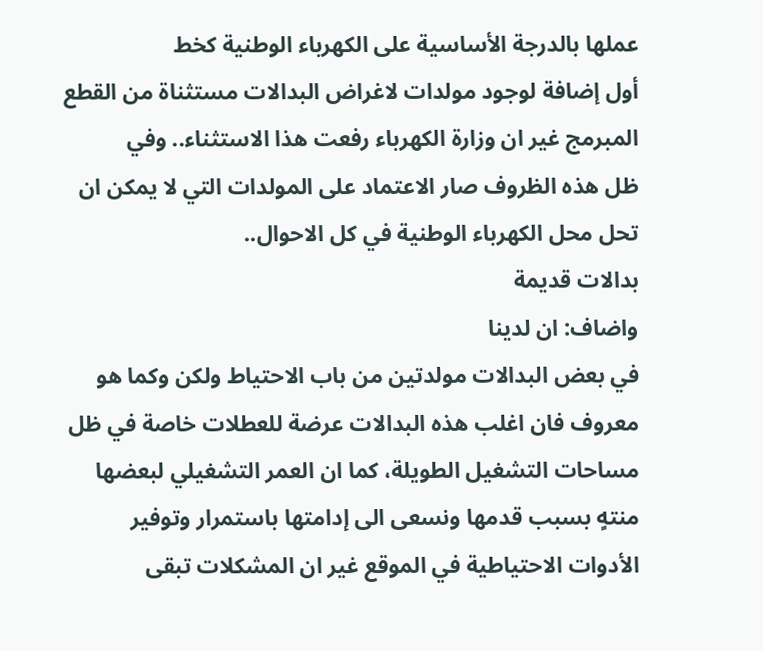عملها بالدرجة الأساسية على الكهرباء الوطنية كخط
أول إضافة لوجود مولدات لاغراض البدالات مستثناة من القطع
المبرمج غير ان وزارة الكهرباء رفعت هذا الاستثناء.. وفي
ظل هذه الظروف صار الاعتماد على المولدات التي لا يمكن ان
تحل محل الكهرباء الوطنية في كل الاحوال..
بدالات قديمة
واضاف: ان لدينا
في بعض البدالات مولدتين من باب الاحتياط ولكن وكما هو
معروف فان اغلب هذه البدالات عرضة للعطلات خاصة في ظل
مساحات التشغيل الطويلة، كما ان العمر التشغيلي لبعضها
منتهٍ بسبب قدمها ونسعى الى إدامتها باستمرار وتوفير
الأدوات الاحتياطية في الموقع غير ان المشكلات تبقى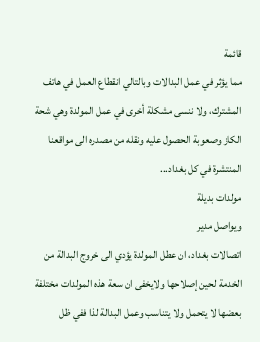قائمة
مما يؤثر في عمل البدالات وبالتالي انقطاع العمل في هاتف
المشترك، ولا ننسى مشكلة أخرى في عمل المولدة وهي شحة
الكاز وصعوبة الحصول عليه ونقله من مصدره الى مواقعنا
المنتشرة في كل بغداد...
مولدات بديلة
ويواصل مدير
اتصالات بغداد، ان عطل المولدة يؤدي الى خروج البدالة من
الخدمة لحين إصلاحها ولايخفى ان سعة هذه المولدات مختلفة
بعضها لا يتحمل ولا يتناسب وعمل البدالة لذا ففي ظل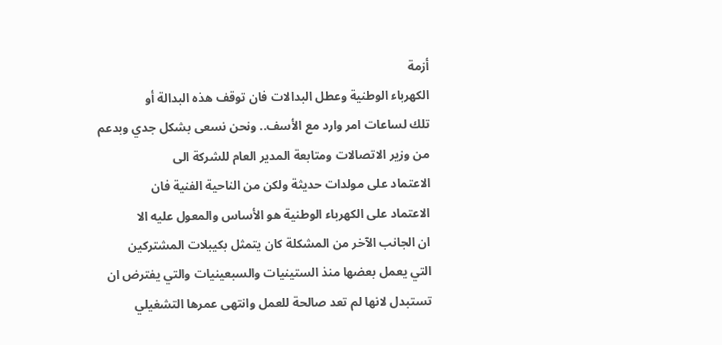أزمة
الكهرباء الوطنية وعطل البدالات فان توقف هذه البدالة أو
تلك لساعات امر وارد مع الأسف.. ونحن نسعى بشكل جدي وبدعم
من وزير الاتصالات ومتابعة المدير العام للشركة الى
الاعتماد على مولدات حديثة ولكن من الناحية الفنية فان
الاعتماد على الكهرباء الوطنية هو الأساس والمعول عليه الا
ان الجانب الآخر من المشكلة كان يتمثل بكيبلات المشتركين
التي يعمل بعضها منذ الستينيات والسبعينيات والتي يفترض ان
تستبدل لانها لم تعد صالحة للعمل وانتهى عمرها التشغيلي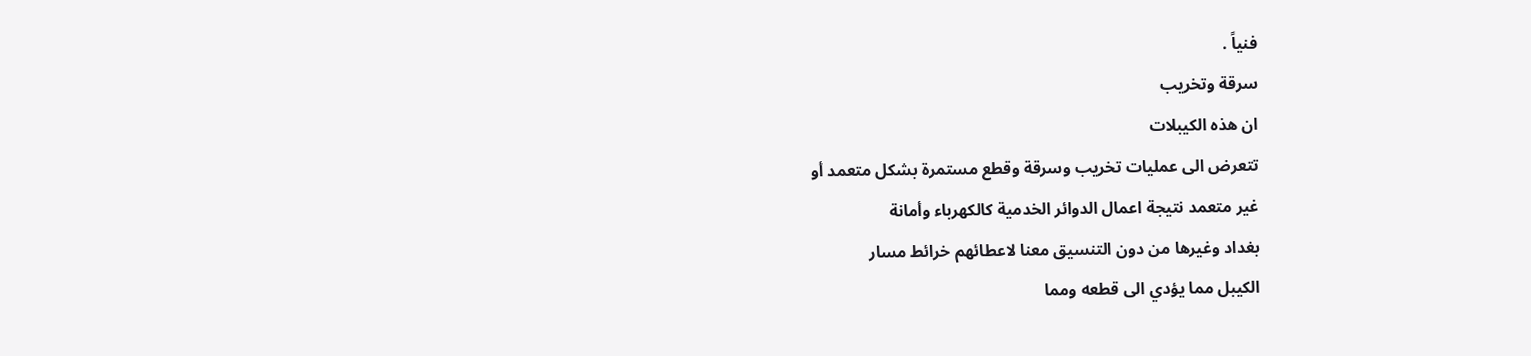فنياً .
سرقة وتخريب
ان هذه الكيبلات
تتعرض الى عمليات تخريب وسرقة وقطع مستمرة بشكل متعمد أو
غير متعمد نتيجة اعمال الدوائر الخدمية كالكهرباء وأمانة
بغداد وغيرها من دون التنسيق معنا لاعطائهم خرائط مسار
الكيبل مما يؤدي الى قطعه ومما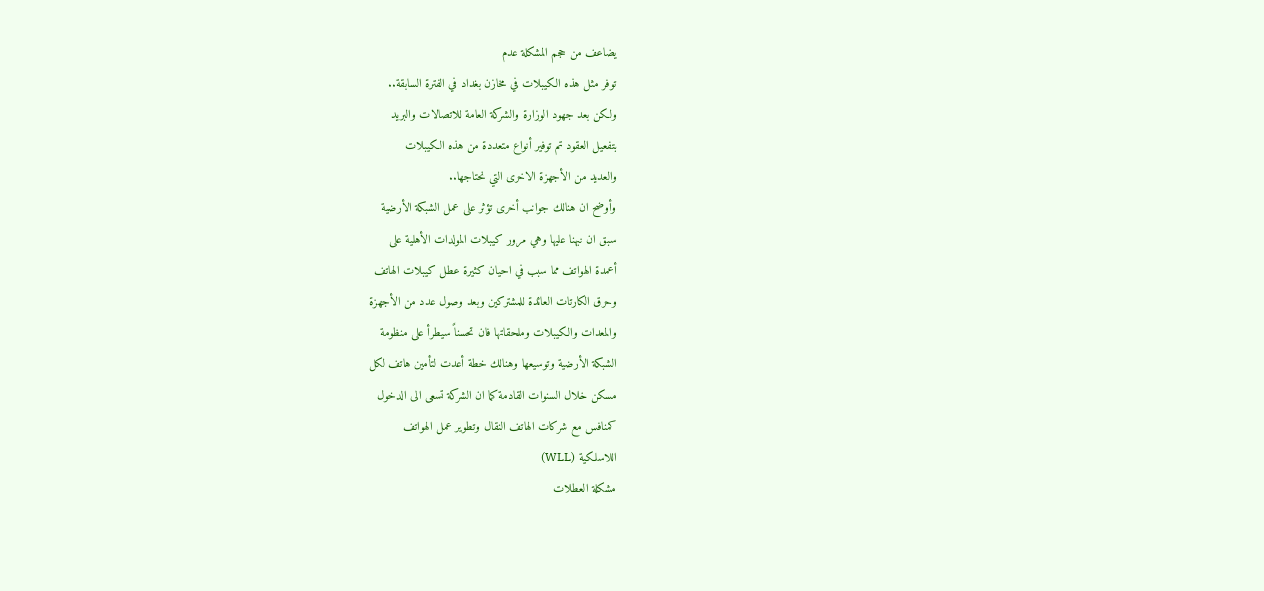يضاعف من حجم المشكلة عدم
توفر مثل هذه الكيبلات في مخازن بغداد في الفترة السابقة..
ولكن بعد جهود الوزارة والشركة العامة للاتصالات والبريد
بتفعيل العقود تم توفير أنواع متعددة من هذه الكيبلات
والعديد من الأجهزة الاخرى التي نحتاجها..
وأوضح ان هنالك جوانب أخرى تؤثر على عمل الشبكة الأرضية
سبق ان نبهنا عليها وهي مرور كيبلات المولدات الأهلية على
أعمدة الهواتف مما سبب في احيان كثيرة عطل كيبلات الهاتف
وحرق الكارتات العائدة للمشتركين وبعد وصول عدد من الأجهزة
والمعدات والكيبلات وملحقاتها فان تحسناً سيطرأ على منظومة
الشبكة الأرضية وتوسيعها وهنالك خطة أعدت لتأمين هاتف لكل
مسكن خلال السنوات القادمة كما ان الشركة تسعى الى الدخول
كمنافس مع شركات الهاتف النقال وتطوير عمل الهواتف
اللاسلكية (WLL)
مشكلة العطلات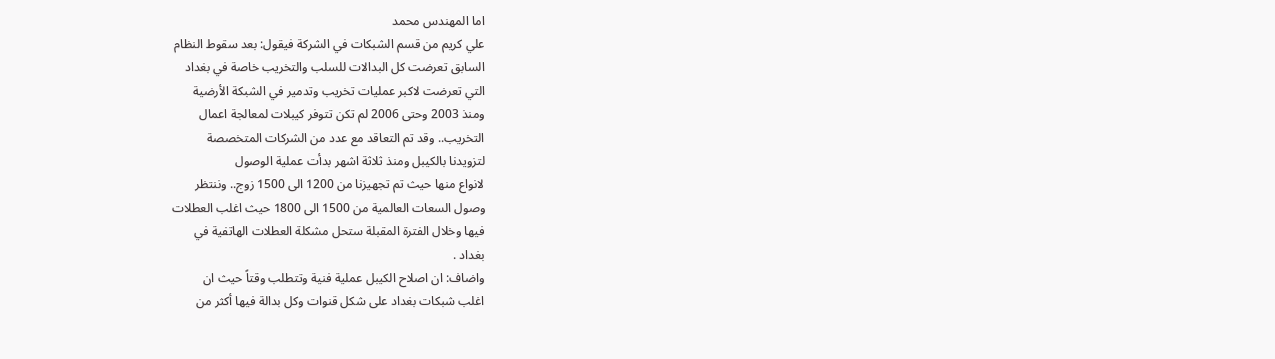اما المهندس محمد
علي كريم من قسم الشبكات في الشركة فيقول: بعد سقوط النظام
السابق تعرضت كل البدالات للسلب والتخريب خاصة في بغداد
التي تعرضت لاكبر عمليات تخريب وتدمير في الشبكة الأرضية
ومنذ 2003 وحتى 2006 لم تكن تتوفر كيبلات لمعالجة اعمال
التخريب.. وقد تم التعاقد مع عدد من الشركات المتخصصة
لتزويدنا بالكيبل ومنذ ثلاثة اشهر بدأت عملية الوصول
لانواع منها حيث تم تجهيزنا من 1200 الى 1500 زوج.. وننتظر
وصول السعات العالمية من 1500 الى 1800 حيث اغلب العطلات
فيها وخلال الفترة المقبلة ستحل مشكلة العطلات الهاتفية في
بغداد .
واضاف: ان اصلاح الكيبل عملية فنية وتتطلب وقتاً حيث ان
اغلب شبكات بغداد على شكل قنوات وكل بدالة فيها أكثر من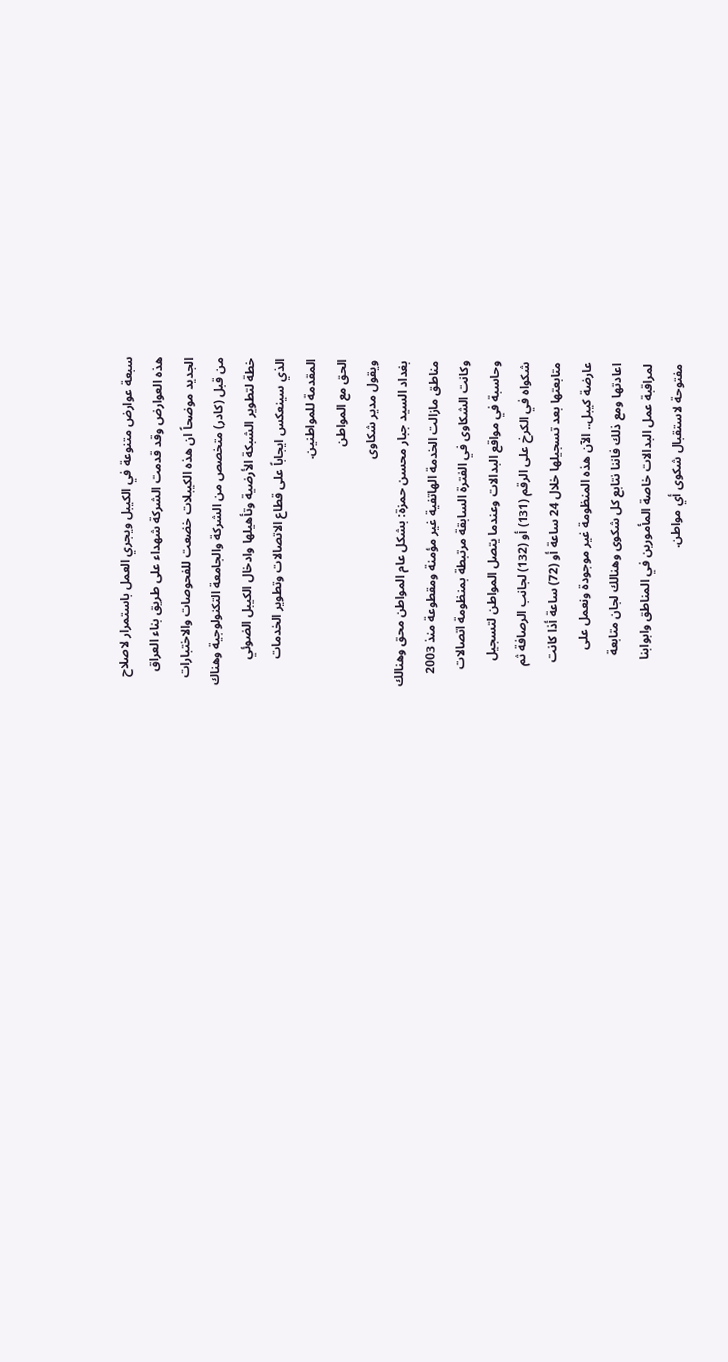سبعة عوارض متنوعة في الكيبل ويجري العمل باستمرار لاصلاح
هذه العوارض وقد قدمت الشركة شهداء على طريق بناء العراق
الجديد موضحاً ان هذه الكيبلات خضعت للفحوصات والاختبارات
من قبل (كادر) متخصص من الشركة والجامعة التكنولوجية وهناك
خطة لتطوير الشبكة الأرضية وتأهيلها وادخال الكيبل الضوئي
الذي سينعكس ايجاباً على قطاع الاتصالات وتطوير الخدمات
المقدمة للمواطنين.
الحق مع المواطن
ويقول مدير شكاوى
بغداد السيد جبار محسن حمزة: بشكل عام المواطن محق وهنالك
مناطق مازالت الخدمة الهاتفية غير مؤمنة ومقطوعة منذ 2003
وكانت الشكاوى في الفترة السابقة مرتبطة بمنظومة اتصالات
وحاسبة في مواقع البدالات وعندما يتصل المواطن لتسجيل
شكواه في الكرخ على الرقم (131) أو (132) لجانب الرصافة ثم
متابعتها بعد تسجيلها خلال 24 ساعة أو (72) ساعة أذا كانت
عارضة كيبل.. الآن هذه المنظومة غير موجودة ونعمل على
اعادتها ومع ذلك فاننا نتابع كل شكوى وهنالك لجان متابعة
لمراقبة عمل البدالات خاصة المأمورين في المناطق وابوابنا
مفتوحة لاستقبال شكوى أي مواطن.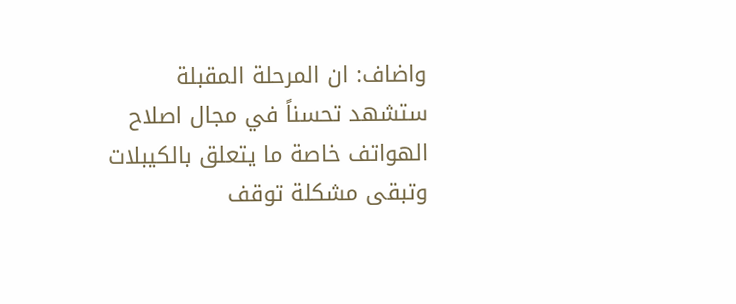واضاف: ان المرحلة المقبلة ستشهد تحسناً في مجال اصلاح
الهواتف خاصة ما يتعلق بالكيبلات وتبقى مشكلة توقف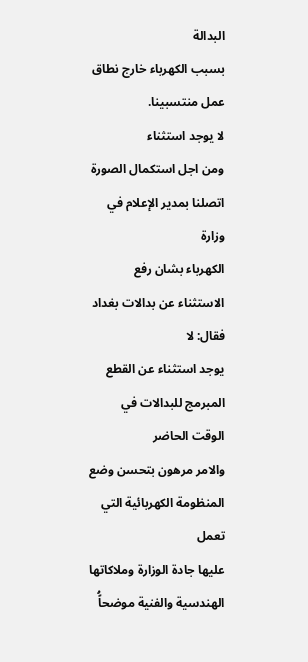البدالة
بسبب الكهرباء خارج نطاق عمل منتسبينا.
لا يوجد استثناء
ومن اجل استكمال الصورة اتصلنا بمدير الإعلام في وزارة
الكهرباء بشان رفع الاستثناء عن بدالات بغداد فقال: لا
يوجد استثناء عن القطع المبرمج للبدالات في الوقت الحاضر
والامر مرهون بتحسن وضع المنظومة الكهربائية التي تعمل
عليها جادة الوزارة وملاكاتها الهندسية والفنية موضحاًُ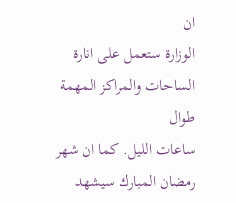ان
الوزارة ستعمل على انارة الساحات والمراكز المهمة طوال
ساعات الليل. كما ان شهر رمضان المبارك سيشهد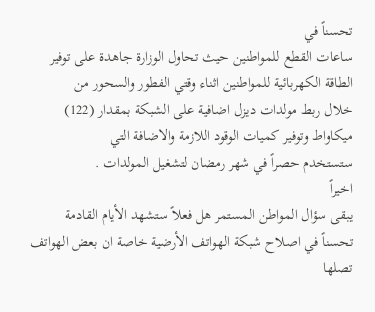تحسناً في
ساعات القطع للمواطنين حيث تحاول الوزارة جاهدة على توفير
الطاقة الكهربائية للمواطنين اثناء وقتي الفطور والسحور من
خلال ربط مولدات ديزل اضافية على الشبكة بمقدار (122)
ميكاواط وتوفير كميات الوقود اللازمة والاضافة التي
ستستخدم حصراً في شهر رمضان لتشغيل المولدات .
اخيراً
يبقى سؤال المواطن المستمر هل فعلاً ستشهد الأيام القادمة
تحسناً في اصلاح شبكة الهواتف الأرضية خاصة ان بعض الهواتف
تصلها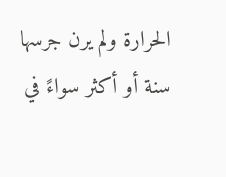الحرارة ولم يرن جرسها سنة أو أكثر سواءً في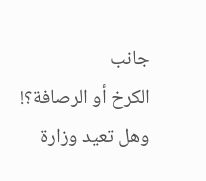جانب
الكرخ أو الرصافة؟!
وهل تعيد وزارة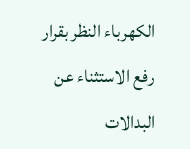الكهرباء النظر بقرار رفع الاستثناء عن
البدالات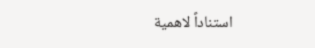استناداً لاهمية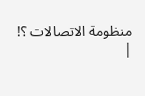منظومة الاتصالات ؟!
|